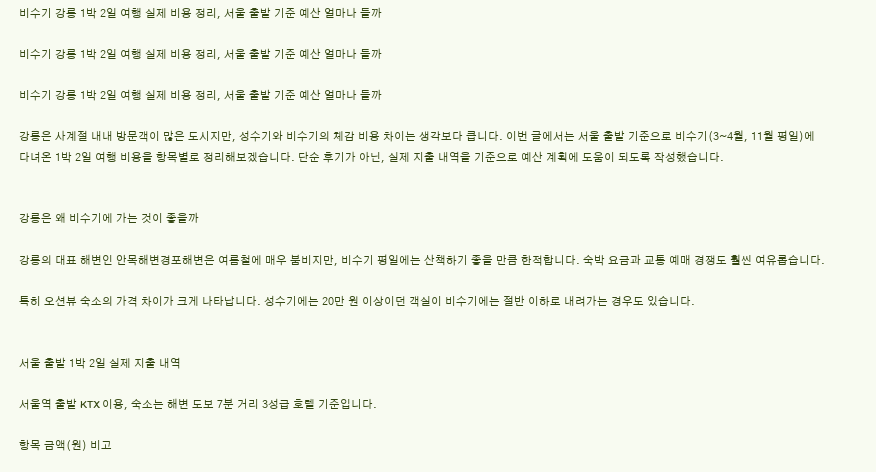비수기 강릉 1박 2일 여행 실제 비용 정리, 서울 출발 기준 예산 얼마나 들까

비수기 강릉 1박 2일 여행 실제 비용 정리, 서울 출발 기준 예산 얼마나 들까

비수기 강릉 1박 2일 여행 실제 비용 정리, 서울 출발 기준 예산 얼마나 들까

강릉은 사계절 내내 방문객이 많은 도시지만, 성수기와 비수기의 체감 비용 차이는 생각보다 큽니다. 이번 글에서는 서울 출발 기준으로 비수기(3~4월, 11월 평일)에 다녀온 1박 2일 여행 비용을 항목별로 정리해보겠습니다. 단순 후기가 아닌, 실제 지출 내역을 기준으로 예산 계획에 도움이 되도록 작성했습니다.


강릉은 왜 비수기에 가는 것이 좋을까

강릉의 대표 해변인 안목해변경포해변은 여름철에 매우 붐비지만, 비수기 평일에는 산책하기 좋을 만큼 한적합니다. 숙박 요금과 교통 예매 경쟁도 훨씬 여유롭습니다.

특히 오션뷰 숙소의 가격 차이가 크게 나타납니다. 성수기에는 20만 원 이상이던 객실이 비수기에는 절반 이하로 내려가는 경우도 있습니다.


서울 출발 1박 2일 실제 지출 내역

서울역 출발 KTX 이용, 숙소는 해변 도보 7분 거리 3성급 호텔 기준입니다.

항목 금액(원) 비고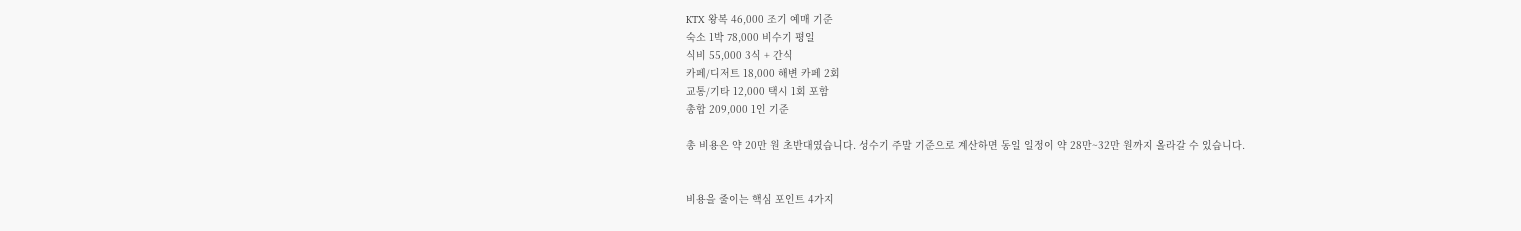KTX 왕복 46,000 조기 예매 기준
숙소 1박 78,000 비수기 평일
식비 55,000 3식 + 간식
카페/디저트 18,000 해변 카페 2회
교통/기타 12,000 택시 1회 포함
총합 209,000 1인 기준

총 비용은 약 20만 원 초반대였습니다. 성수기 주말 기준으로 계산하면 동일 일정이 약 28만~32만 원까지 올라갈 수 있습니다.


비용을 줄이는 핵심 포인트 4가지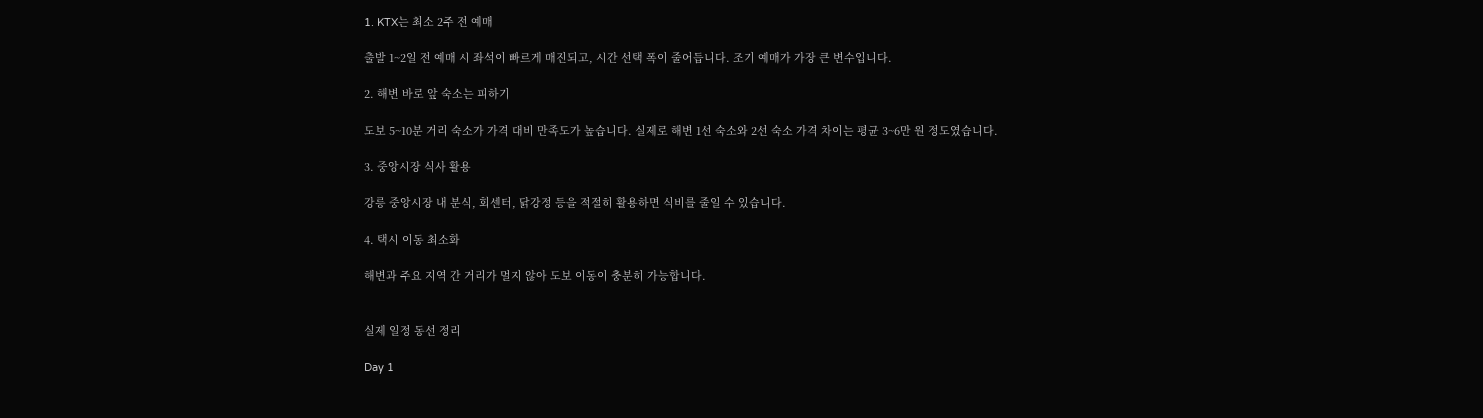1. KTX는 최소 2주 전 예매

출발 1~2일 전 예매 시 좌석이 빠르게 매진되고, 시간 선택 폭이 줄어듭니다. 조기 예매가 가장 큰 변수입니다.

2. 해변 바로 앞 숙소는 피하기

도보 5~10분 거리 숙소가 가격 대비 만족도가 높습니다. 실제로 해변 1선 숙소와 2선 숙소 가격 차이는 평균 3~6만 원 정도였습니다.

3. 중앙시장 식사 활용

강릉 중앙시장 내 분식, 회센터, 닭강정 등을 적절히 활용하면 식비를 줄일 수 있습니다.

4. 택시 이동 최소화

해변과 주요 지역 간 거리가 멀지 않아 도보 이동이 충분히 가능합니다.


실제 일정 동선 정리

Day 1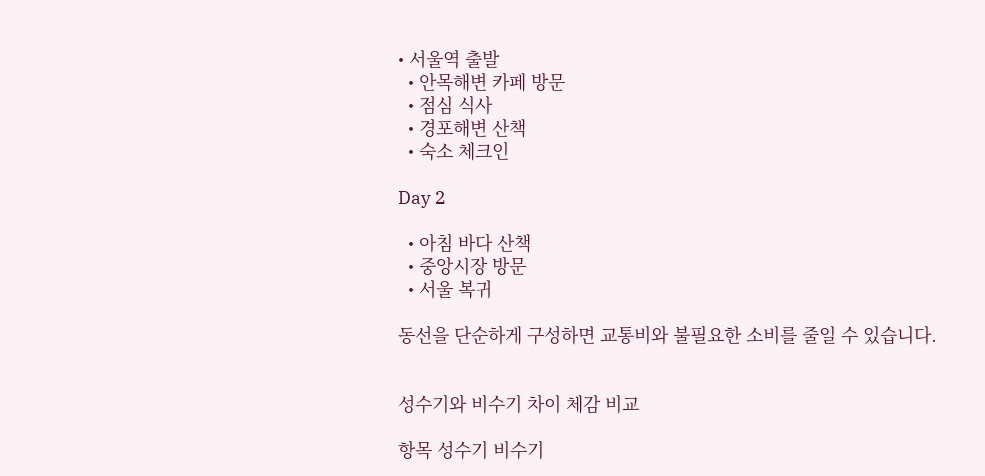• 서울역 출발
  • 안목해변 카페 방문
  • 점심 식사
  • 경포해변 산책
  • 숙소 체크인

Day 2

  • 아침 바다 산책
  • 중앙시장 방문
  • 서울 복귀

동선을 단순하게 구성하면 교통비와 불필요한 소비를 줄일 수 있습니다.


성수기와 비수기 차이 체감 비교

항목 성수기 비수기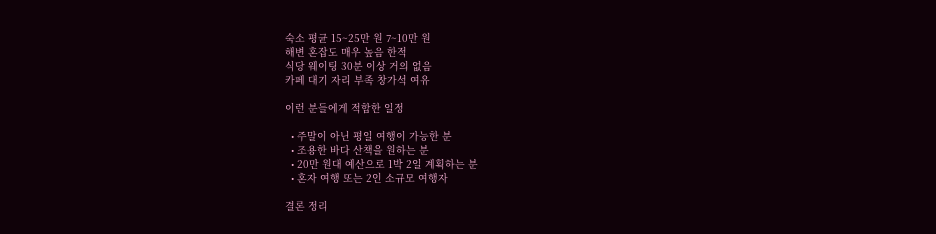숙소 평균 15~25만 원 7~10만 원
해변 혼잡도 매우 높음 한적
식당 웨이팅 30분 이상 거의 없음
카페 대기 자리 부족 창가석 여유

이런 분들에게 적합한 일정

  • 주말이 아닌 평일 여행이 가능한 분
  • 조용한 바다 산책을 원하는 분
  • 20만 원대 예산으로 1박 2일 계획하는 분
  • 혼자 여행 또는 2인 소규모 여행자

결론 정리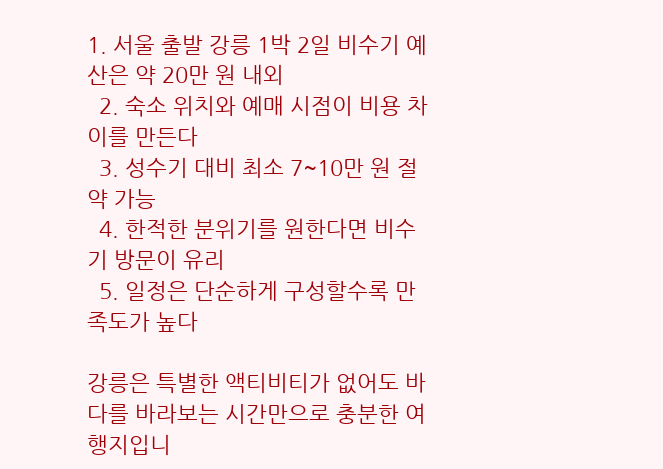1. 서울 출발 강릉 1박 2일 비수기 예산은 약 20만 원 내외
  2. 숙소 위치와 예매 시점이 비용 차이를 만든다
  3. 성수기 대비 최소 7~10만 원 절약 가능
  4. 한적한 분위기를 원한다면 비수기 방문이 유리
  5. 일정은 단순하게 구성할수록 만족도가 높다

강릉은 특별한 액티비티가 없어도 바다를 바라보는 시간만으로 충분한 여행지입니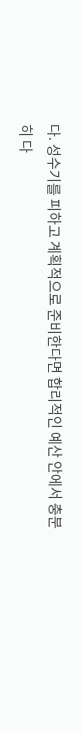다. 성수기를 피하고 계획적으로 준비한다면 합리적인 예산 안에서 충분히 다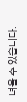녀올 수 있습니다.